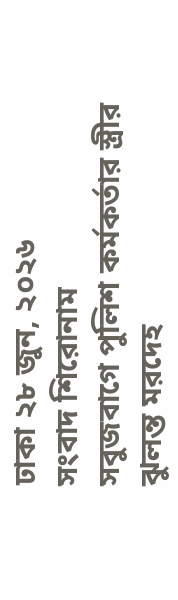ঢাকা ২৮ জুন, ২০২৬
সংবাদ শিরোনাম
সবুজবাগে পুলিশ কর্মকর্তার স্ত্রীর ঝুলন্ত মরদেহ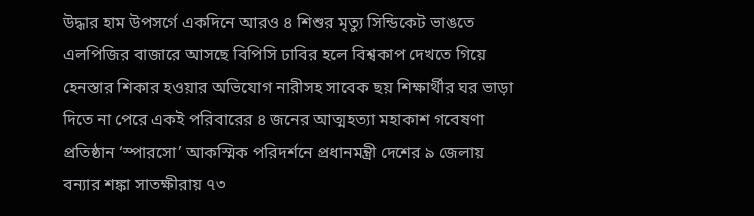উদ্ধার হাম উপসর্গে একদিনে আরও ৪ শিশুর মৃত্যু সিন্ডিকেট ভাঙতে এলপিজির বাজারে আসছে বিপিসি ঢাবির হলে বিশ্বকাপ দেখতে গিয়ে হেনস্তার শিকার হওয়ার অভিযোগ নারীসহ সাবেক ছয় শিক্ষার্থীর ঘর ভাড়া দিতে না পেরে একই পরিবারের ৪ জনের আত্মহত্যা মহাকাশ গবেষণা প্রতিষ্ঠান ‘স্পারসো’ আকস্মিক পরিদর্শনে প্রধানমন্ত্রী দেশের ৯ জেলায় বন্যার শঙ্কা সাতক্ষীরায় ৭৩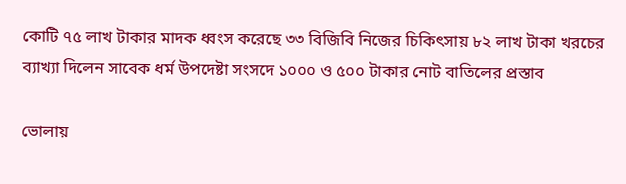কোটি ৭৫ লাখ টাকার মাদক ধ্বংস করেছে ৩৩ বিজিবি নিজের চিকিৎসায় ৮২ লাখ টাকা খরচের ব্যাখ্যা দিলেন সাবেক ধর্ম উপদেষ্টা সংসদে ১০০০ ও ৫০০ টাকার নোট বাতিলের প্রস্তাব

ভোলায়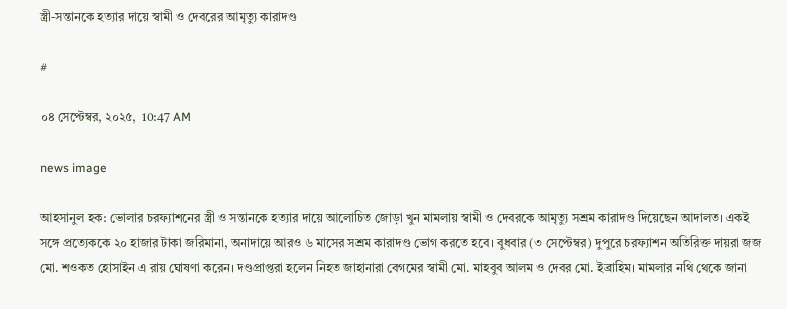স্ত্রী-সন্তানকে হত্যার দায়ে স্বামী ও দেবরের আমৃত্যু কারাদণ্ড

#

০৪ সেপ্টেম্বর, ২০২৫,  10:47 AM

news image

আহসানুল হক: ভোলার চরফ্যাশনের স্ত্রী ও সন্তানকে হত্যার দায়ে আলোচিত জোড়া খুন মামলায় স্বামী ও দেবরকে আমৃত্যু সশ্রম কারাদণ্ড দিয়েছেন আদালত। একই সঙ্গে প্রত্যেককে ২০ হাজার টাকা জরিমানা, অনাদায়ে আরও ৬ মাসের সশ্রম কারাদণ্ড ভোগ করতে হবে। বুধবার (৩ সেপ্টেম্বর) দুপুরে চরফ্যাশন অতিরিক্ত দায়রা জজ মো. শওকত হোসাইন এ রায় ঘোষণা করেন। দণ্ডপ্রাপ্তরা হলেন নিহত জাহানারা বেগমের স্বামী মো. মাহবুব আলম ও দেবর মো. ইব্রাহিম। মামলার নথি থেকে জানা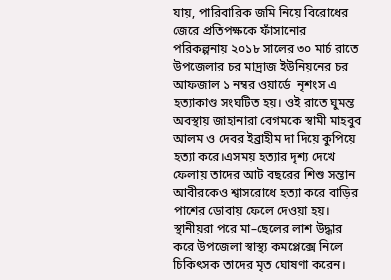যায়, পারিবারিক জমি নিয়ে বিরোধের জেরে প্রতিপক্ষকে ফাঁসানোর পরিকল্পনায় ২০১৮ সালের ৩০ মার্চ রাতে উপজেলার চর মাদ্রাজ ইউনিয়নের চর আফজাল ১ নম্বর ওয়ার্ডে  নৃশংস এ হত্যাকাণ্ড সংঘটিত হয়। ওই রাতে ঘুমন্ত অবস্থায় জাহানারা বেগমকে স্বামী মাহবুব আলম ও দেবর ইব্রাহীম দা দিয়ে কুপিয়ে হত্যা করে।এসময় হত্যার দৃশ্য দেখে ফেলায় তাদের আট বছরের শিশু সন্তান আবীরকেও শ্বাসরোধে হত্যা করে বাড়ির পাশের ডোবায় ফেলে দেওয়া হয়। স্থানীয়রা পরে মা–ছেলের লাশ উদ্ধার করে উপজেলা স্বাস্থ্য কমপ্লেক্সে নিলে চিকিৎসক তাদের মৃত ঘোষণা করেন।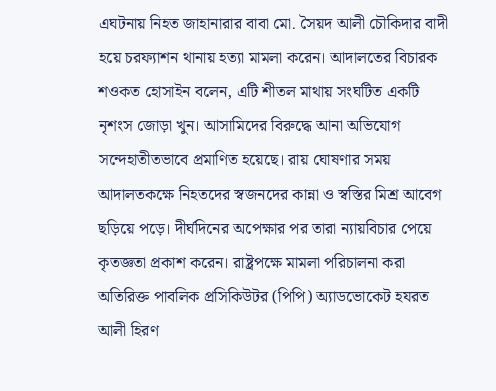এঘটনায় নিহত জাহানারার বাবা মো. সৈয়দ আলী চৌকিদার বাদী হয়ে চরফ্যাশন থানায় হত্যা মামলা করেন। আদালতের বিচারক শওকত হোসাইন বলেন, এটি শীতল মাথায় সংঘটিত একটি নৃশংস জোড়া খুন। আসামিদের বিরুদ্ধে আনা অভিযোগ সন্দেহাতীতভাবে প্রমাণিত হয়েছে। রায় ঘোষণার সময় আদালতকক্ষে নিহতদের স্বজনদের কান্না ও স্বস্তির মিশ্র আবেগ ছড়িয়ে পড়ে। দীর্ঘদিনের অপেক্ষার পর তারা ন্যায়বিচার পেয়ে কৃতজ্ঞতা প্রকাশ করেন। রাষ্ট্রপক্ষে মামলা পরিচালনা করা অতিরিক্ত পাবলিক প্রসিকিউটর (পিপি) অ্যাডভোকেট হযরত আলী হিরণ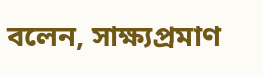বলেন, সাক্ষ্যপ্রমাণ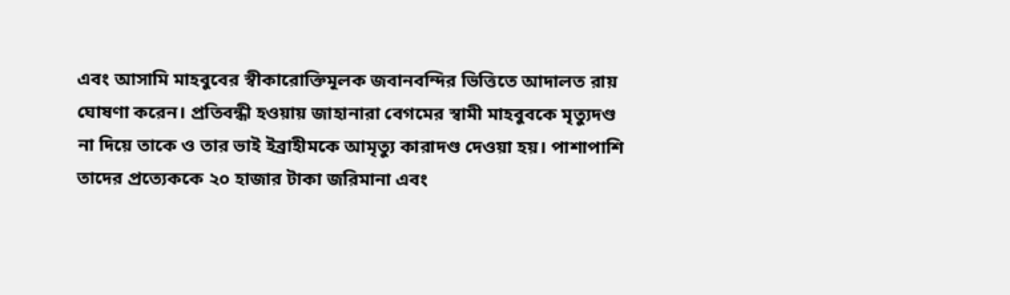এবং আসামি মাহবুবের স্বীকারোক্তিমূলক জবানবন্দির ভিত্তিতে আদালত রায় ঘোষণা করেন। প্রতিবন্ধী হওয়ায় জাহানারা বেগমের স্বামী মাহবুবকে মৃত্যুদণ্ড না দিয়ে তাকে ও তার ভাই ইব্রাহীমকে আমৃত্যু কারাদণ্ড দেওয়া হয়। পাশাপাশি তাদের প্রত্যেককে ২০ হাজার টাকা জরিমানা এবং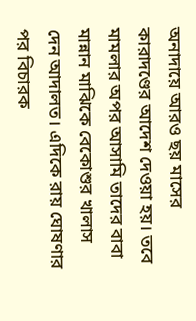অনাদায়ে আরও ছয় মাসের কারাদণ্ডের আদেশ দেওয়া হয়। তবে মামলার অপর আসামি তাদের বাবা মান্নান মাঝিকে বেকোশুর খালাস দেন আদালত। এদিকে রায় ঘোষণার পর বিচারক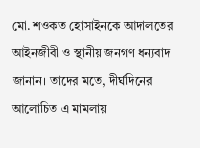মো. শওকত হোসাইনকে আদালতের আইনজীবী ও স্থানীয় জনগণ ধন্যবাদ জানান। তাদের মতে, দীর্ঘদিনের আলোচিত এ মামলায়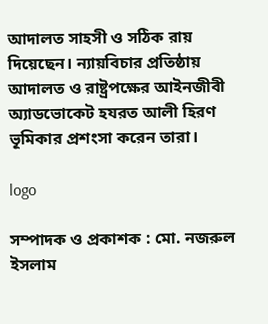আদালত সাহসী ও সঠিক রায় দিয়েছেন। ন্যায়বিচার প্রতিষ্ঠায় আদালত ও রাষ্ট্রপক্ষের আইনজীবী অ্যাডভোকেট হযরত আলী হিরণ ভূমিকার প্রশংসা করেন তারা।

logo

সম্পাদক ও প্রকাশক : মো. নজরুল ইসলাম